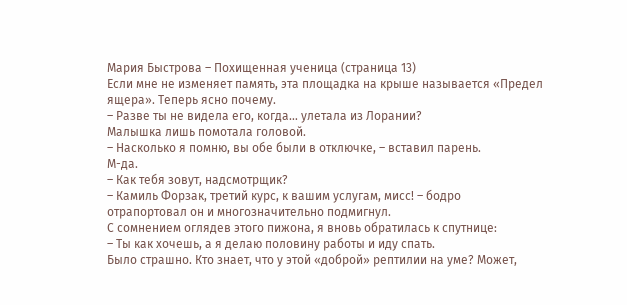Мария Быстрова – Похищенная ученица (страница 13)
Если мне не изменяет память, эта площадка на крыше называется «Предел ящера». Теперь ясно почему.
– Разве ты не видела его, когда… улетала из Лорании?
Малышка лишь помотала головой.
– Насколько я помню, вы обе были в отключке, – вставил парень.
М-да.
– Как тебя зовут, надсмотрщик?
– Камиль Форзак, третий курс, к вашим услугам, мисс! – бодро отрапортовал он и многозначительно подмигнул.
С сомнением оглядев этого пижона, я вновь обратилась к спутнице:
– Ты как хочешь, а я делаю половину работы и иду спать.
Было страшно. Кто знает, что у этой «доброй» рептилии на уме? Может,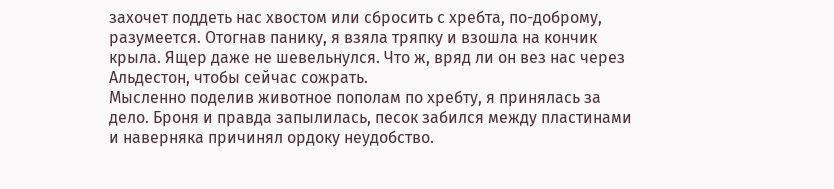захочет поддеть нас хвостом или сбросить с хребта, по-доброму, разумеется. Отогнав панику, я взяла тряпку и взошла на кончик крыла. Ящер даже не шевельнулся. Что ж, вряд ли он вез нас через Альдестон, чтобы сейчас сожрать.
Мысленно поделив животное пополам по хребту, я принялась за дело. Броня и правда запылилась, песок забился между пластинами и наверняка причинял ордоку неудобство.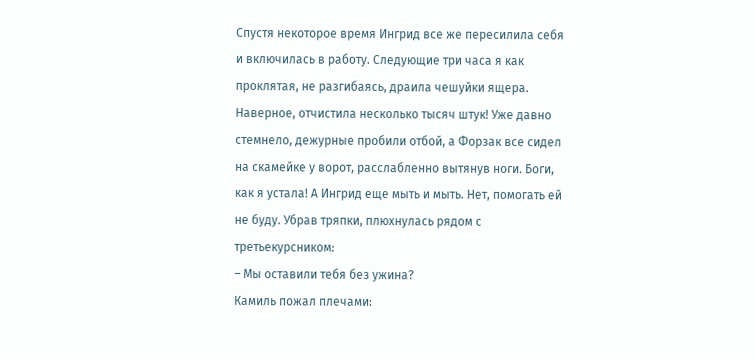Спустя некоторое время Ингрид все же пересилила себя и включилась в работу. Следующие три часа я как проклятая, не разгибаясь, драила чешуйки ящера. Наверное, отчистила несколько тысяч штук! Уже давно стемнело, дежурные пробили отбой, а Форзак все сидел на скамейке у ворот, расслабленно вытянув ноги. Боги, как я устала! А Ингрид еще мыть и мыть. Нет, помогать ей не буду. Убрав тряпки, плюхнулась рядом с третьекурсником:
– Мы оставили тебя без ужина?
Камиль пожал плечами: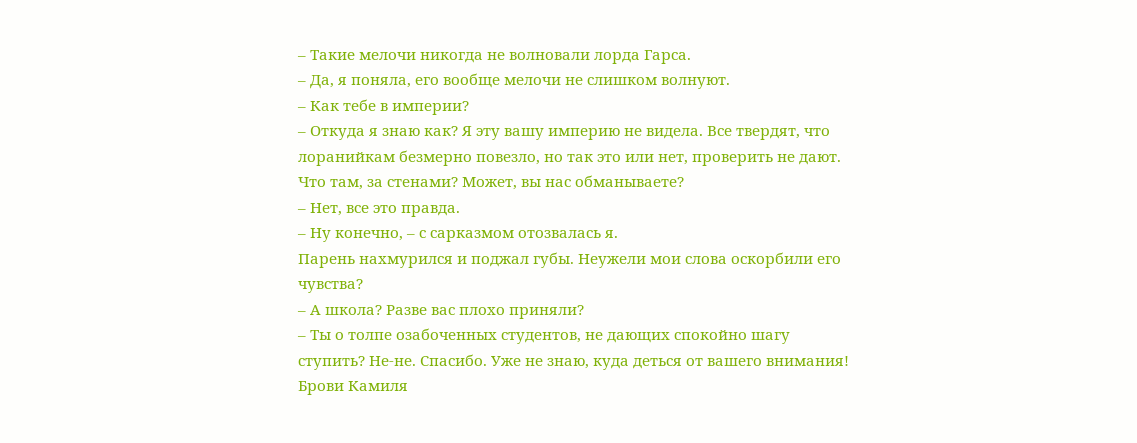– Такие мелочи никогда не волновали лорда Гарса.
– Да, я поняла, его вообще мелочи не слишком волнуют.
– Как тебе в империи?
– Откуда я знаю как? Я эту вашу империю не видела. Все твердят, что лоранийкам безмерно повезло, но так это или нет, проверить не дают. Что там, за стенами? Может, вы нас обманываете?
– Нет, все это правда.
– Ну конечно, – с сарказмом отозвалась я.
Парень нахмурился и поджал губы. Неужели мои слова оскорбили его чувства?
– А школа? Разве вас плохо приняли?
– Ты о толпе озабоченных студентов, не дающих спокойно шагу ступить? Не-не. Спасибо. Уже не знаю, куда деться от вашего внимания!
Брови Камиля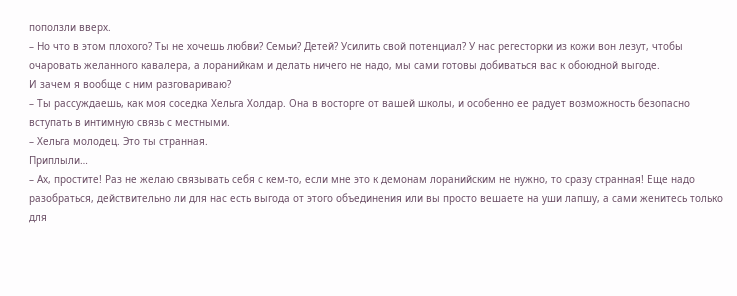поползли вверх.
– Но что в этом плохого? Ты не хочешь любви? Семьи? Детей? Усилить свой потенциал? У нас регесторки из кожи вон лезут, чтобы очаровать желанного кавалера, а лоранийкам и делать ничего не надо, мы сами готовы добиваться вас к обоюдной выгоде.
И зачем я вообще с ним разговариваю?
– Ты рассуждаешь, как моя соседка Хельга Холдар. Она в восторге от вашей школы, и особенно ее радует возможность безопасно вступать в интимную связь с местными.
– Хельга молодец. Это ты странная.
Приплыли…
– Ах, простите! Раз не желаю связывать себя с кем-то, если мне это к демонам лоранийским не нужно, то сразу странная! Еще надо разобраться, действительно ли для нас есть выгода от этого объединения или вы просто вешаете на уши лапшу, а сами женитесь только для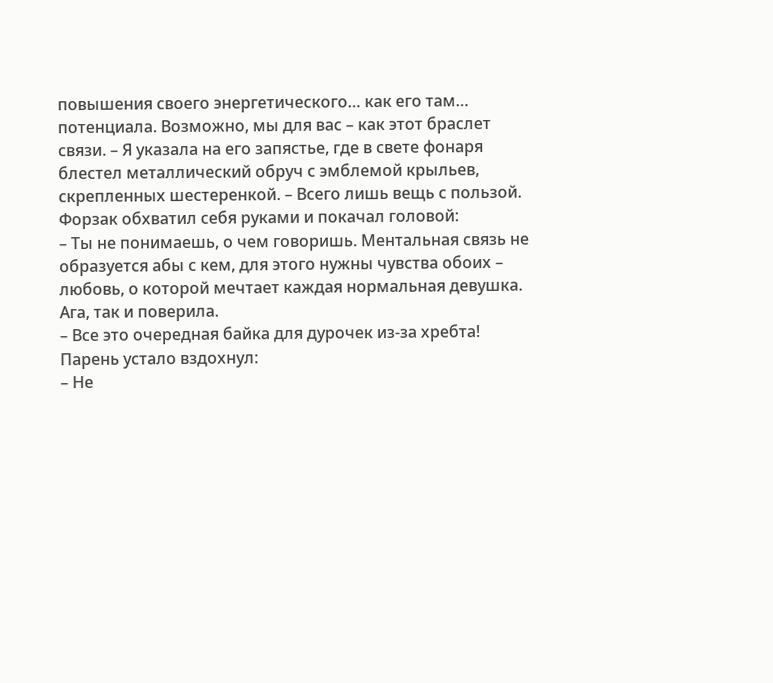повышения своего энергетического… как его там… потенциала. Возможно, мы для вас – как этот браслет связи. – Я указала на его запястье, где в свете фонаря блестел металлический обруч с эмблемой крыльев, скрепленных шестеренкой. – Всего лишь вещь с пользой.
Форзак обхватил себя руками и покачал головой:
– Ты не понимаешь, о чем говоришь. Ментальная связь не образуется абы с кем, для этого нужны чувства обоих – любовь, о которой мечтает каждая нормальная девушка.
Ага, так и поверила.
– Все это очередная байка для дурочек из-за хребта!
Парень устало вздохнул:
– Не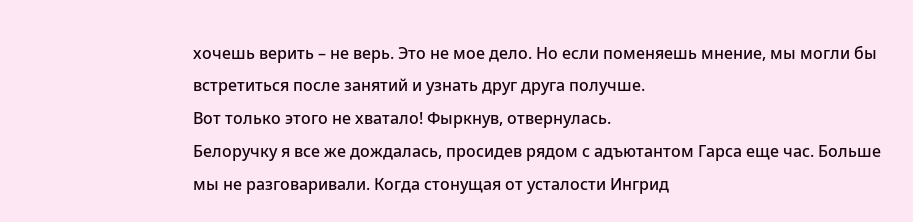хочешь верить – не верь. Это не мое дело. Но если поменяешь мнение, мы могли бы встретиться после занятий и узнать друг друга получше.
Вот только этого не хватало! Фыркнув, отвернулась.
Белоручку я все же дождалась, просидев рядом с адъютантом Гарса еще час. Больше мы не разговаривали. Когда стонущая от усталости Ингрид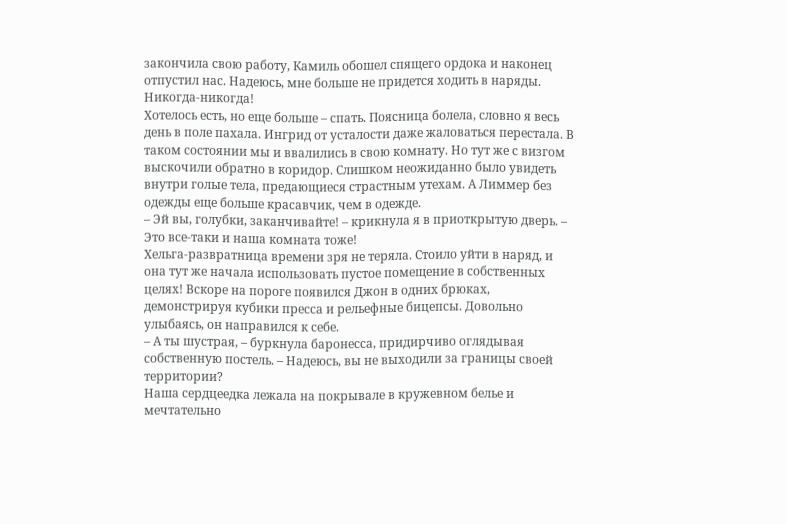закончила свою работу, Камиль обошел спящего ордока и наконец отпустил нас. Надеюсь, мне больше не придется ходить в наряды. Никогда-никогда!
Хотелось есть, но еще больше – спать. Поясница болела, словно я весь день в поле пахала. Ингрид от усталости даже жаловаться перестала. В таком состоянии мы и ввалились в свою комнату. Но тут же с визгом выскочили обратно в коридор. Слишком неожиданно было увидеть внутри голые тела, предающиеся страстным утехам. А Лиммер без одежды еще больше красавчик, чем в одежде.
– Эй вы, голубки, заканчивайте! – крикнула я в приоткрытую дверь. – Это все-таки и наша комната тоже!
Хельга-развратница времени зря не теряла. Стоило уйти в наряд, и она тут же начала использовать пустое помещение в собственных целях! Вскоре на пороге появился Джон в одних брюках, демонстрируя кубики пресса и рельефные бицепсы. Довольно улыбаясь, он направился к себе.
– А ты шустрая, – буркнула баронесса, придирчиво оглядывая собственную постель. – Надеюсь, вы не выходили за границы своей территории?
Наша сердцеедка лежала на покрывале в кружевном белье и мечтательно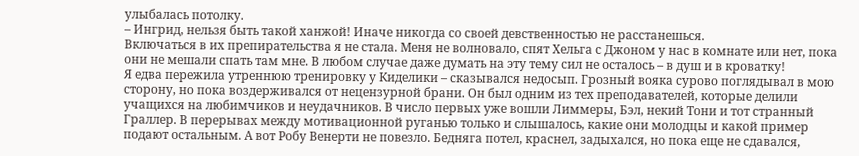улыбалась потолку.
– Ингрид, нельзя быть такой ханжой! Иначе никогда со своей девственностью не расстанешься.
Включаться в их препирательства я не стала. Меня не волновало, спят Хельга с Джоном у нас в комнате или нет, пока они не мешали спать там мне. В любом случае даже думать на эту тему сил не осталось – в душ и в кроватку!
Я едва пережила утреннюю тренировку у Киделики – сказывался недосып. Грозный вояка сурово поглядывал в мою сторону, но пока воздерживался от нецензурной брани. Он был одним из тех преподавателей, которые делили учащихся на любимчиков и неудачников. В число первых уже вошли Лиммеры, Бэл, некий Тони и тот странный Граллер. В перерывах между мотивационной руганью только и слышалось, какие они молодцы и какой пример подают остальным. А вот Робу Венерти не повезло. Бедняга потел, краснел, задыхался, но пока еще не сдавался,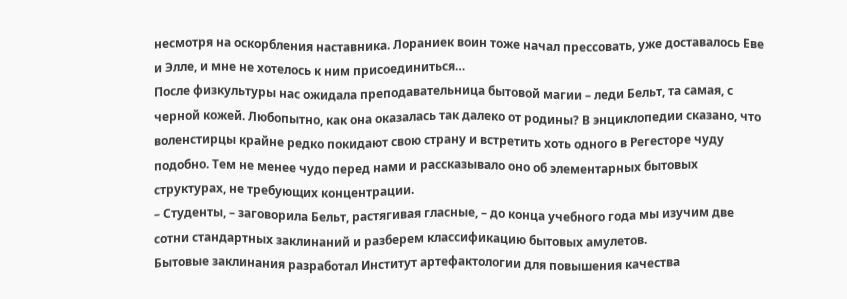несмотря на оскорбления наставника. Лораниек воин тоже начал прессовать, уже доставалось Еве и Элле, и мне не хотелось к ним присоединиться…
После физкультуры нас ожидала преподавательница бытовой магии – леди Бельт, та самая, с черной кожей. Любопытно, как она оказалась так далеко от родины? В энциклопедии сказано, что воленстирцы крайне редко покидают свою страну и встретить хоть одного в Регесторе чуду подобно. Тем не менее чудо перед нами и рассказывало оно об элементарных бытовых структурах, не требующих концентрации.
– Студенты, – заговорила Бельт, растягивая гласные, – до конца учебного года мы изучим две сотни стандартных заклинаний и разберем классификацию бытовых амулетов.
Бытовые заклинания разработал Институт артефактологии для повышения качества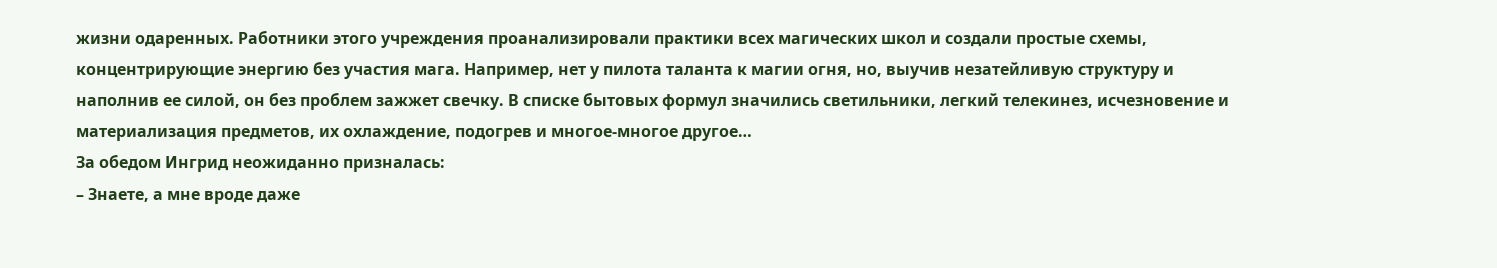жизни одаренных. Работники этого учреждения проанализировали практики всех магических школ и создали простые схемы, концентрирующие энергию без участия мага. Например, нет у пилота таланта к магии огня, но, выучив незатейливую структуру и наполнив ее силой, он без проблем зажжет свечку. В списке бытовых формул значились светильники, легкий телекинез, исчезновение и материализация предметов, их охлаждение, подогрев и многое-многое другое…
За обедом Ингрид неожиданно призналась:
– Знаете, а мне вроде даже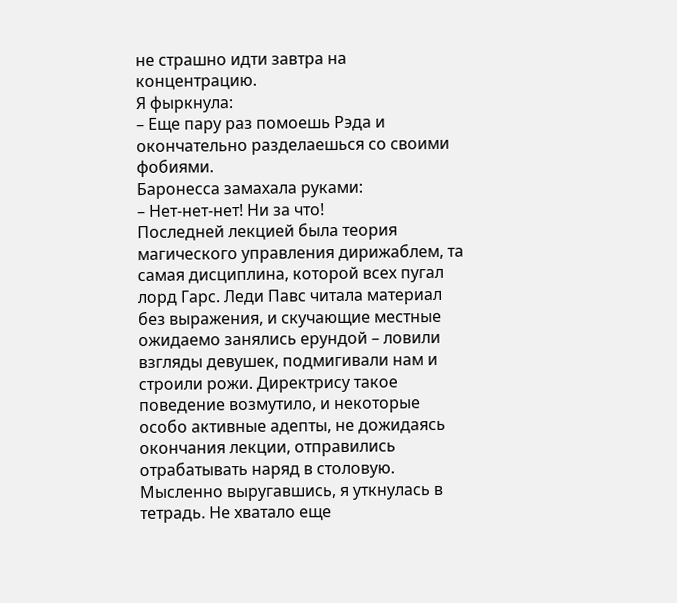не страшно идти завтра на концентрацию.
Я фыркнула:
– Еще пару раз помоешь Рэда и окончательно разделаешься со своими фобиями.
Баронесса замахала руками:
– Нет-нет-нет! Ни за что!
Последней лекцией была теория магического управления дирижаблем, та самая дисциплина, которой всех пугал лорд Гарс. Леди Павс читала материал без выражения, и скучающие местные ожидаемо занялись ерундой – ловили взгляды девушек, подмигивали нам и строили рожи. Директрису такое поведение возмутило, и некоторые особо активные адепты, не дожидаясь окончания лекции, отправились отрабатывать наряд в столовую. Мысленно выругавшись, я уткнулась в тетрадь. Не хватало еще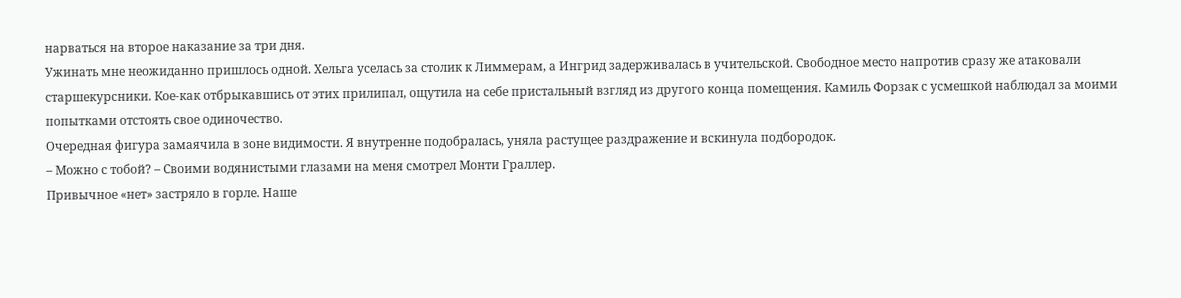нарваться на второе наказание за три дня.
Ужинать мне неожиданно пришлось одной. Хельга уселась за столик к Лиммерам, а Ингрид задерживалась в учительской. Свободное место напротив сразу же атаковали старшекурсники. Кое-как отбрыкавшись от этих прилипал, ощутила на себе пристальный взгляд из другого конца помещения. Камиль Форзак с усмешкой наблюдал за моими попытками отстоять свое одиночество.
Очередная фигура замаячила в зоне видимости. Я внутренне подобралась, уняла растущее раздражение и вскинула подбородок.
– Можно с тобой? – Своими водянистыми глазами на меня смотрел Монти Граллер.
Привычное «нет» застряло в горле. Наше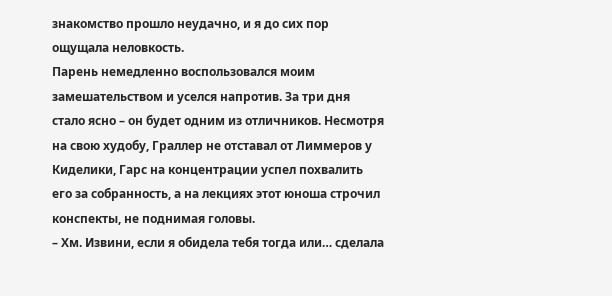знакомство прошло неудачно, и я до сих пор ощущала неловкость.
Парень немедленно воспользовался моим замешательством и уселся напротив. За три дня стало ясно – он будет одним из отличников. Несмотря на свою худобу, Граллер не отставал от Лиммеров у Киделики, Гарс на концентрации успел похвалить его за собранность, а на лекциях этот юноша строчил конспекты, не поднимая головы.
– Хм. Извини, если я обидела тебя тогда или… сделала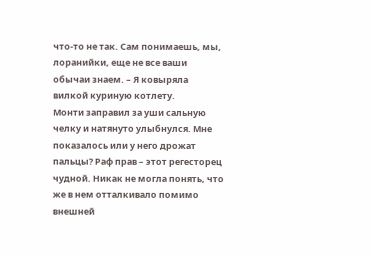что-то не так. Сам понимаешь, мы, лоранийки, еще не все ваши обычаи знаем. – Я ковыряла вилкой куриную котлету.
Монти заправил за уши сальную челку и натянуто улыбнулся. Мне показалось или у него дрожат пальцы? Раф прав – этот регесторец чудной. Никак не могла понять, что же в нем отталкивало помимо внешней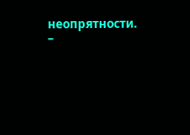неопрятности.
–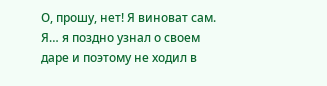О, прошу, нет! Я виноват сам. Я… я поздно узнал о своем даре и поэтому не ходил в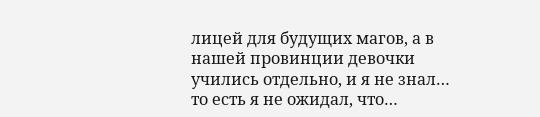лицей для будущих магов, а в нашей провинции девочки учились отдельно, и я не знал… то есть я не ожидал, что…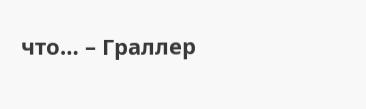что… – Граллер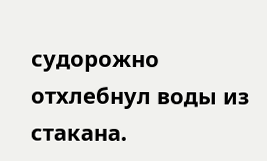судорожно отхлебнул воды из стакана.